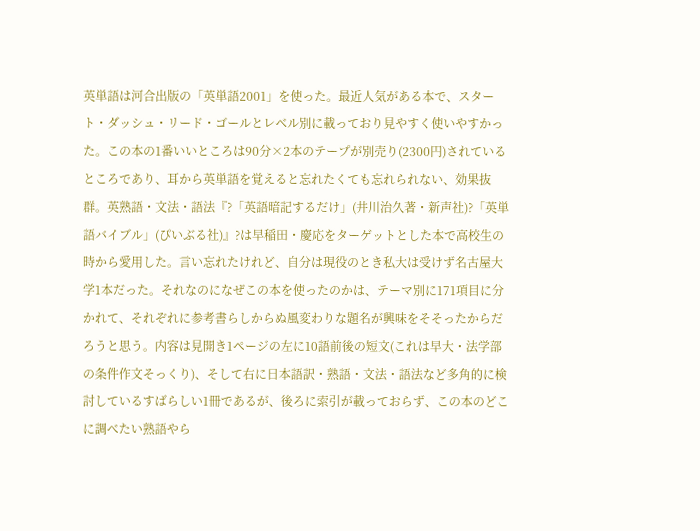英単語は河合出版の「英単語2001」を使った。最近人気がある本で、スタート・ダッシュ・リード・ゴールとレベル別に載っており見やすく使いやすかった。この本の1番いいところは90分×2本のテープが別売り(2300円)されているところであり、耳から英単語を覚えると忘れたくても忘れられない、効果抜群。英熟語・文法・語法『?「英語暗記するだけ」(井川治久著・新声社)?「英単語バイブル」(ぴいぶる社)』?は早稲田・慶応をターゲットとした本で高校生の時から愛用した。言い忘れたけれど、自分は現役のとき私大は受けず名古屋大学1本だった。それなのになぜこの本を使ったのかは、テーマ別に171項目に分かれて、それぞれに参考書らしからぬ風変わりな題名が興味をそそったからだろうと思う。内容は見開き1ページの左に10語前後の短文(これは早大・法学部の条件作文そっくり)、そして右に日本語訳・熟語・文法・語法など多角的に検討しているすばらしい1冊であるが、後ろに索引が載っておらず、この本のどこに調べたい熟語やら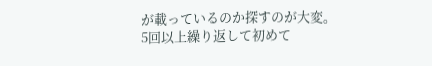が載っているのか探すのが大変。5回以上繰り返して初めて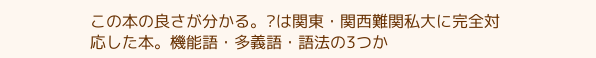この本の良さが分かる。?は関東・関西難関私大に完全対応した本。機能語・多義語・語法の3つか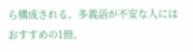ら構成される。多義語が不安な人にはおすすめの1冊。